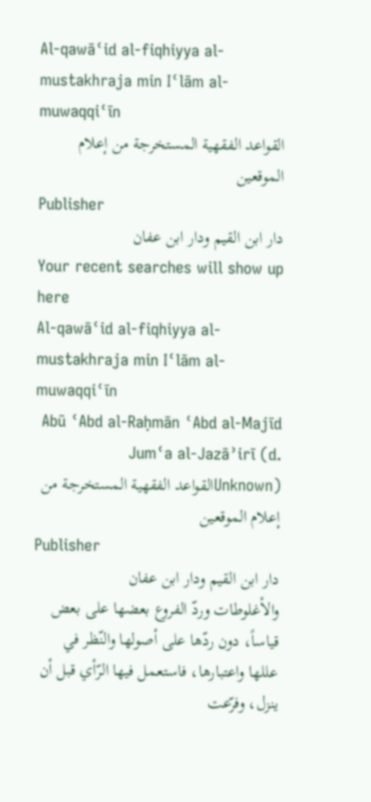Al-qawāʿid al-fiqhiyya al-mustakhraja min Iʿlām al-muwaqqiʿīn
القواعد الفقهية المستخرجة من إعلام الموقعين
Publisher
دار ابن القيم ودار ابن عفان
Your recent searches will show up here
Al-qawāʿid al-fiqhiyya al-mustakhraja min Iʿlām al-muwaqqiʿīn
Abū ʿAbd al-Raḥmān ʿAbd al-Majīd Jumʿa al-Jazāʾirī (d. Unknown)القواعد الفقهية المستخرجة من إعلام الموقعين
Publisher
دار ابن القيم ودار ابن عفان
والأغلوطات وردّ الفروع بعضها على بعض قياساً، دون ردّها على أصولها والنّظر في عللها واعتبارها، فاستعمل فيها الرّأي قبل أن ينزل، وفرّعت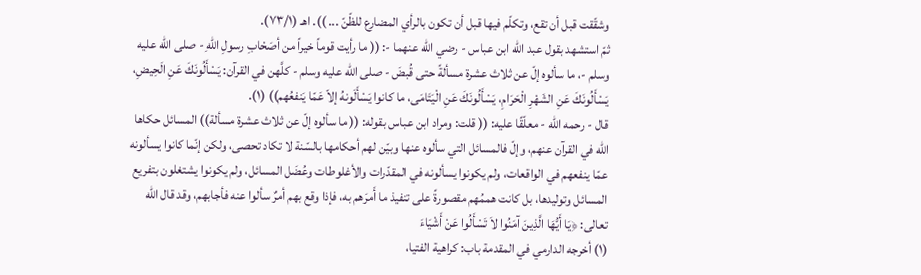وشقّقت قبل أن تقع، وتكلّم فيها قبل أن تكون بالرأي المضارع للظّنّ ... )). اهـ (٧٣/١).
ثمّ استشهد بقول عبد الله ابن عباس - رضي الله عنهما -: (( ما رأيت قوماً خيراً من أصَحْابِ رسولِ اللهِ - صلى الله عليه وسلم -، ما سألوه إلّ عن ثلاث عشرة مسألةً حتى قُبضَ - صلى الله عليه وسلم - كلَّهن في القرآن: يَسْأَلُونَكَ عَنِ الَحِيضِ، يَسْأَلُونَكَ عَنِ الشَهْرِ الْحَرَامِ، يَسْأَلُونَكَ عَنِ الْيَتَامَى، ما كانوا يَسْأَلَونهُ إلاّ عَمّا يَنفعُهم)) (١).
قال - رحمه الله - معلّقًا عليه: (( قلت: ومراد ابن عباس بقوله: (( ما سألوه إلّ عن ثلاث عشرة مسألة)) المسائل حكاها الله في القرآن عنهم، وإلّ فالمسائل التي سألوه عنها وبيّن لهم أحكامها بالسّنة لا تكاد تحصى، ولكن إنّما كانوا يسألونه عمّا ينفعهم في الواقعات، ولم يكونوا يسألونه في المقدّرات والأغلوطات وعُضَل المسائل، ولم يكونوا يشتغلون بتفريع المسائل وتوليدها، بل كانت هممُهم مقصورةً على تنفيذ ما أَمرَهم به، فإذا وقع بهم أمرٌ سألوا عنه فأجابهم، وقد قال الله تعالى: ﴿يَا أَيُّهَا الَّذِينَ آمَنُوا لاَ تَسْأَلُوا عَنْ أَشْيَاءَ
(١) أخرجه الدارمي في المقدمة باب: كراهية الفتيا،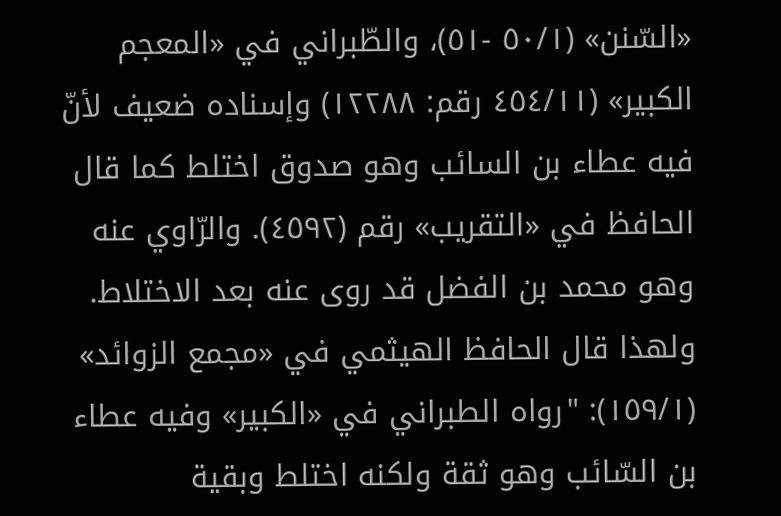«السّنن» (٥٠/١ -٥١)، والطّبراني في «المعجم الكبير» (٤٥٤/١١ رقم: ١٢٢٨٨) وإسناده ضعيف لأنّ فيه عطاء بن السائب وهو صدوق اختلط كما قال الحافظ في «التقريب» رقم (٤٥٩٢). والرّاوي عنه وهو محمد بن الفضل قد روى عنه بعد الاختلاط. ولهذا قال الحافظ الهيثمي في «مجمع الزوائد» (١٥٩/١): "رواه الطبراني في «الكبير» وفيه عطاء بن السّائب وهو ثقة ولكنه اختلط وبقية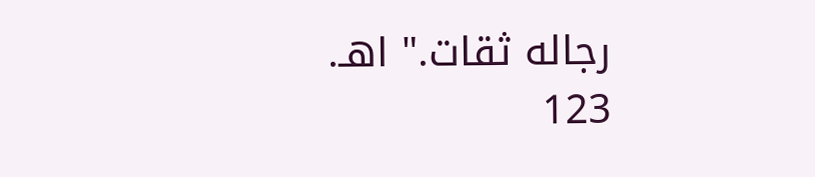رجاله ثقات." اهـ.
123